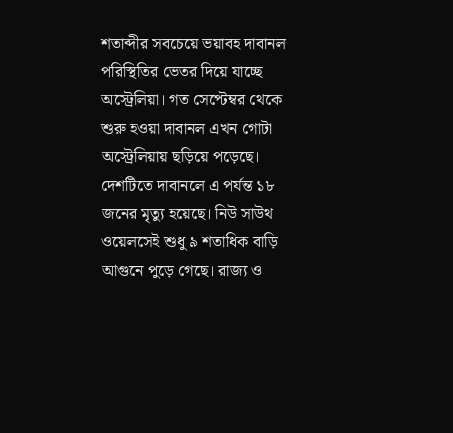শতাব্দীর সবচেয়ে ভয়াবহ দাবানল পরিস্থিতির ভেতর দিয়ে যাচ্ছে অস্ট্রেলিয়া। গত সেপ্টেম্বর থেকে শুরু হওয়া দাবানল এখন গোটা অস্ট্রেলিয়ায় ছড়িয়ে পড়েছে। দেশটিতে দাবানলে এ পর্যন্ত ১৮ জনের মৃত্যু হয়েছে। নিউ সাউথ ওয়েলসেই শুধু ৯ শতাধিক বাড়ি আগুনে পুড়ে গেছে। রাজ্য ও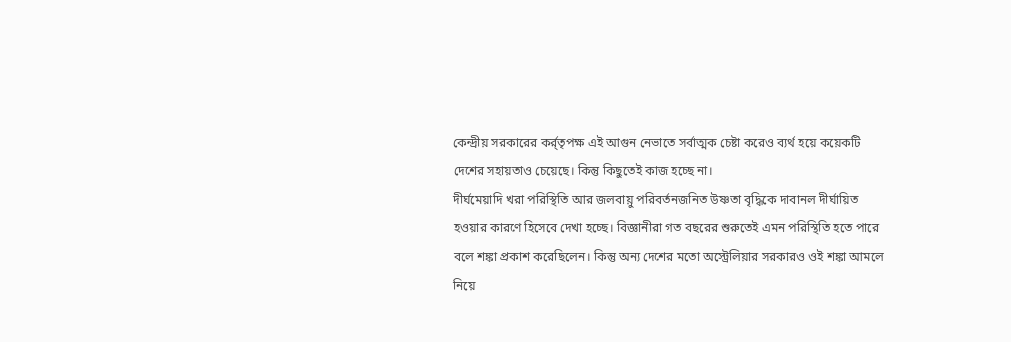কেন্দ্রীয় সরকারের কর্র্তৃপক্ষ এই আগুন নেভাতে সর্বাত্মক চেষ্টা করেও ব্যর্থ হয়ে কয়েকটি দেশের সহায়তাও চেয়েছে। কিন্তু কিছুতেই কাজ হচ্ছে না।
দীর্ঘমেয়াদি খরা পরিস্থিতি আর জলবায়ু পরিবর্তনজনিত উষ্ণতা বৃদ্ধিকে দাবানল দীর্ঘায়িত হওয়ার কারণে হিসেবে দেখা হচ্ছে। বিজ্ঞানীরা গত বছরের শুরুতেই এমন পরিস্থিতি হতে পারে বলে শঙ্কা প্রকাশ করেছিলেন। কিন্তু অন্য দেশের মতো অস্ট্রেলিয়ার সরকারও ওই শঙ্কা আমলে নিয়ে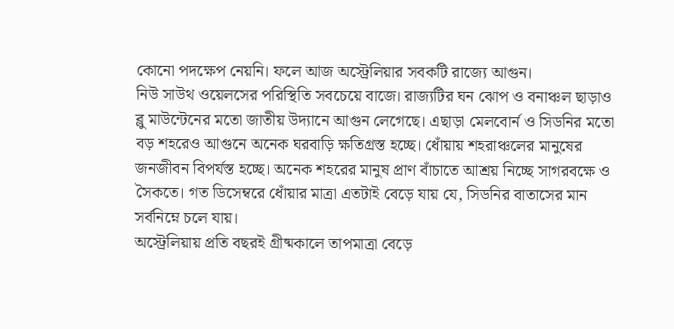কোনো পদক্ষেপ নেয়নি। ফলে আজ অস্ট্রেলিয়ার সবকটি রাজ্যে আগুন।
নিউ সাউথ ওয়েলসের পরিস্থিতি সবচেয়ে বাজে। রাজ্যটির ঘন ঝোপ ও বনাঞ্চল ছাড়াও ব্লু মাউন্টেনের মতো জাতীয় উদ্যানে আগুন লেগেছে। এছাড়া মেলবোর্ন ও সিডনির মতো বড় শহরেও আগুনে অনেক ঘরবাড়ি ক্ষতিগ্রস্ত হচ্ছে। ধোঁয়ায় শহরাঞ্চলের মানুষের জনজীবন বিপর্যস্ত হচ্ছে। অনেক শহরের মানুষ প্রাণ বাঁচাতে আশ্রয় নিচ্ছে সাগরবক্ষে ও সৈকতে। গত ডিসেম্বরে ধোঁয়ার মাত্রা এতটাই বেড়ে যায় যে, সিডনির বাতাসের মান সর্বনিম্নে চলে যায়।
অস্ট্রেলিয়ায় প্রতি বছরই গ্রীষ্মকালে তাপমাত্রা বেড়ে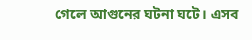গেলে আগুনের ঘটনা ঘটে। এসব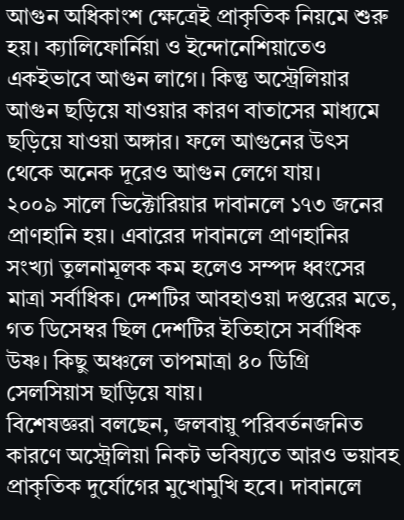আগুন অধিকাংশ ক্ষেত্রেই প্রাকৃতিক নিয়মে শুরু হয়। ক্যালিফোর্নিয়া ও ইন্দোনেশিয়াতেও একইভাবে আগুন লাগে। কিন্তু অস্ট্রেলিয়ার আগুন ছড়িয়ে যাওয়ার কারণ বাতাসের মাধ্যমে ছড়িয়ে যাওয়া অঙ্গার। ফলে আগুনের উৎস থেকে অনেক দূরেও আগুন লেগে যায়।
২০০৯ সালে ভিক্টোরিয়ার দাবানলে ১৭৩ জনের প্রাণহানি হয়। এবারের দাবানলে প্রাণহানির সংখ্যা তুলনামূলক কম হলেও সম্পদ ধ্বংসের মাত্রা সর্বাধিক। দেশটির আবহাওয়া দপ্তরের মতে, গত ডিসেম্বর ছিল দেশটির ইতিহাসে সর্বাধিক উষ্ণ। কিছু অঞ্চলে তাপমাত্রা ৪০ ডিগ্রি সেলসিয়াস ছাড়িয়ে যায়।
বিশেষজ্ঞরা বলছেন, জলবায়ু পরিবর্তনজনিত কারণে অস্ট্রেলিয়া নিকট ভবিষ্যতে আরও ভয়াবহ প্রাকৃতিক দুর্যোগের মুখোমুখি হবে। দাবানলে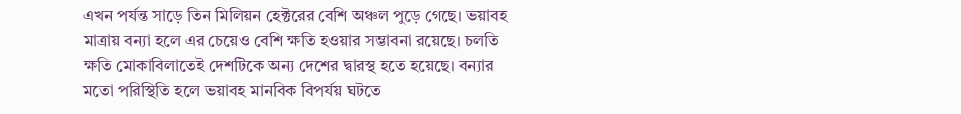এখন পর্যন্ত সাড়ে তিন মিলিয়ন হেক্টরের বেশি অঞ্চল পুড়ে গেছে। ভয়াবহ মাত্রায় বন্যা হলে এর চেয়েও বেশি ক্ষতি হওয়ার সম্ভাবনা রয়েছে। চলতি ক্ষতি মোকাবিলাতেই দেশটিকে অন্য দেশের দ্বারস্থ হতে হয়েছে। বন্যার মতো পরিস্থিতি হলে ভয়াবহ মানবিক বিপর্যয় ঘটতে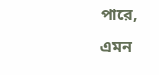পারে, এমন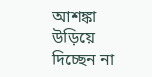আশঙ্কা উড়িয়ে দিচ্ছেন না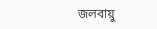জলবায়ু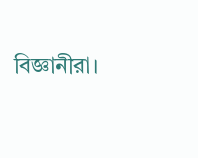বিজ্ঞানীরা।